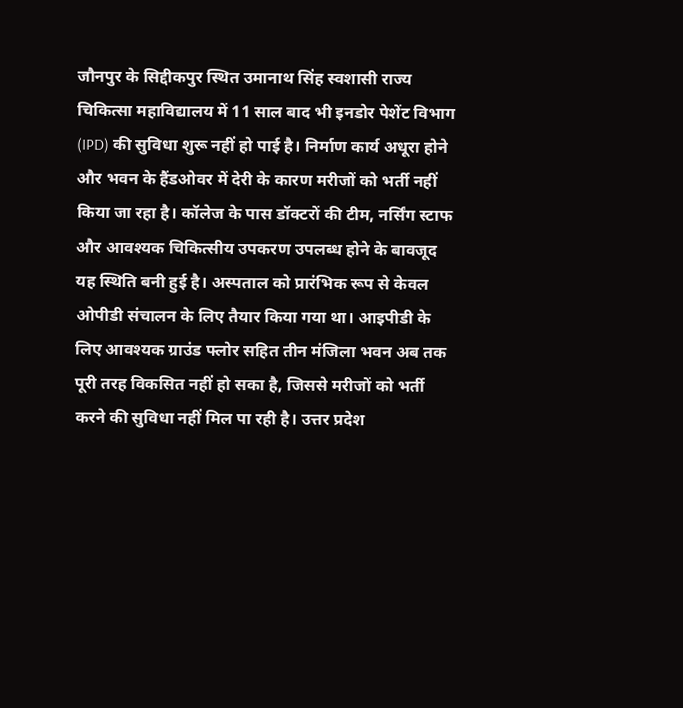जौनपुर के सिद्दीकपुर स्थित उमानाथ सिंह स्वशासी राज्य चिकित्सा महाविद्यालय में 11 साल बाद भी इनडोर पेशेंट विभाग (IPD) की सुविधा शुरू नहीं हो पाई है। निर्माण कार्य अधूरा होने और भवन के हैंडओवर में देरी के कारण मरीजों को भर्ती नहीं किया जा रहा है। कॉलेज के पास डॉक्टरों की टीम, नर्सिंग स्टाफ और आवश्यक चिकित्सीय उपकरण उपलब्ध होने के बावजूद यह स्थिति बनी हुई है। अस्पताल को प्रारंभिक रूप से केवल ओपीडी संचालन के लिए तैयार किया गया था। आइपीडी के लिए आवश्यक ग्राउंड फ्लोर सहित तीन मंजिला भवन अब तक पूरी तरह विकसित नहीं हो सका है, जिससे मरीजों को भर्ती करने की सुविधा नहीं मिल पा रही है। उत्तर प्रदेश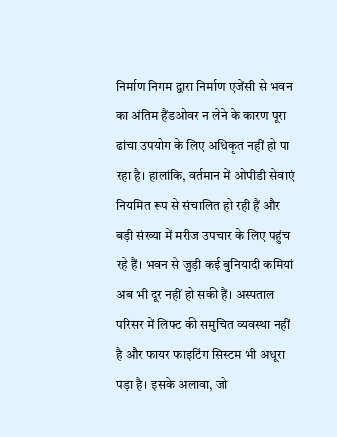निर्माण निगम द्वारा निर्माण एजेंसी से भवन का अंतिम हैंडओवर न लेने के कारण पूरा ढांचा उपयोग के लिए अधिकृत नहीं हो पा रहा है। हालांकि, वर्तमान में ओपीडी सेवाएं नियमित रूप से संचालित हो रही हैं और बड़ी संख्या में मरीज उपचार के लिए पहुंच रहे हैं। भवन से जुड़ी कई बुनियादी कमियां अब भी दूर नहीं हो सकी हैं। अस्पताल परिसर में लिफ्ट की समुचित व्यवस्था नहीं है और फायर फाइटिंग सिस्टम भी अधूरा पड़ा है। इसके अलावा, जो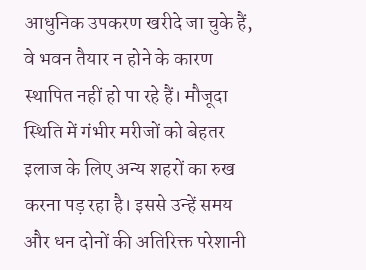आधुनिक उपकरण खरीदे जा चुके हैं, वे भवन तैयार न होने के कारण स्थापित नहीं हो पा रहे हैं। मौजूदा स्थिति में गंभीर मरीजों को बेहतर इलाज के लिए अन्य शहरों का रुख करना पड़ रहा है। इससे उन्हें समय और धन दोनों की अतिरिक्त परेशानी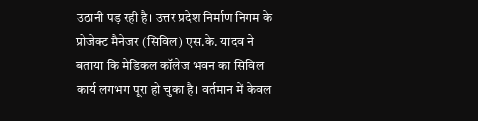उठानी पड़ रही है। उत्तर प्रदेश निर्माण निगम के प्रोजेक्ट मैनेजर (सिविल) एस.के. यादव ने बताया कि मेडिकल कॉलेज भवन का सिविल कार्य लगभग पूरा हो चुका है। वर्तमान में केवल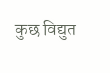कुछ विद्युत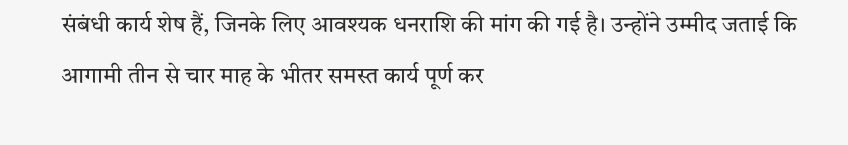संबंधी कार्य शेष हैं, जिनके लिए आवश्यक धनराशि की मांग की गई है। उन्होंने उम्मीद जताई कि आगामी तीन से चार माह के भीतर समस्त कार्य पूर्ण कर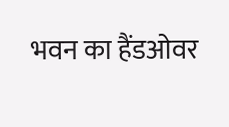भवन का हैंडओवर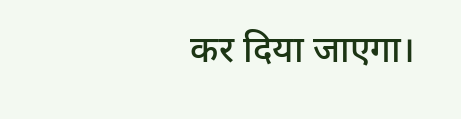कर दिया जाएगा।